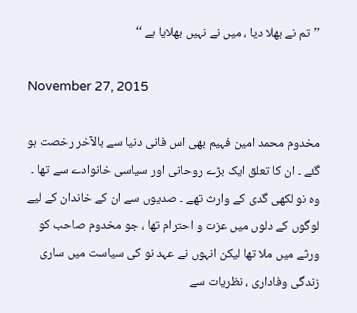’’تم نے بھلا دیا ، میں نے نہیں بھلایا ہے ‘‘

November 27, 2015

مخدوم محمد امین فہیم بھی اس فانی دنیا سے بالآخر رخصت ہو گئے ۔ ان کا تعلق ایک بڑے روحانی اور سیاسی خانوادے سے تھا ۔ وہ نو لکھی گدی کے وارث تھے ۔ صدیوں سے ان کے خاندان کے لیے لوگوں کے دلوں میں عزت و احترام تھا ، جو مخدوم صاحب کو ورثے میں ملا تھا لیکن انہوں نے عہد نو کی سیاست میں ساری زندگی وفاداری ، نظریات سے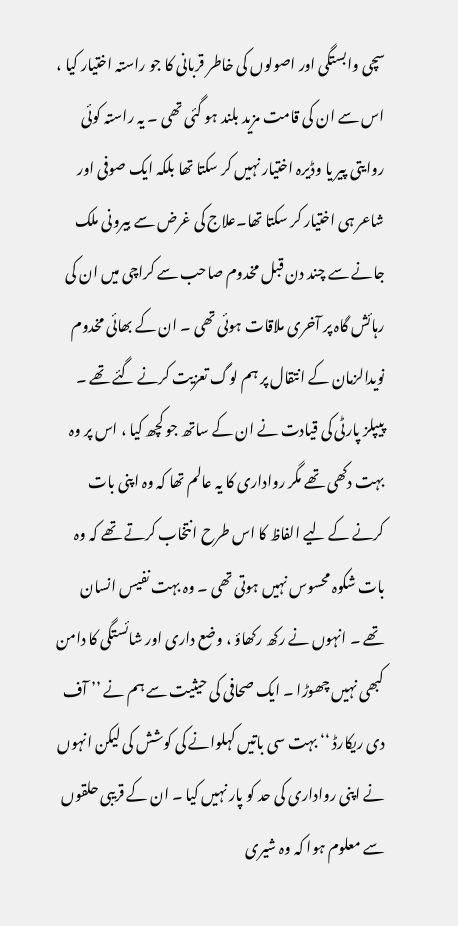سچی وابستگی اور اصولوں کی خاطر قربانی کا جو راستہ اختیار کیا ، اس سے ان کی قامت مزید بلند ہو گئی تھی ۔ یہ راستہ کوئی روایتی پیر یا وڈیرہ اختیار نہیں کر سکتا تھا بلکہ ایک صوفی اور شاعر ہی اختیار کر سکتا تھا۔علاج کی غرض سے بیرونی ملک جانے سے چند دن قبل مخدوم صاحب سے کراچی میں ان کی رہائش گاہ پر آخری ملاقات ہوئی تھی ۔ ان کے بھائی مخدوم نویدالزمان کے انتقال پر ہم لوگ تعزیت کرنے گئے تھے ۔ پیپلز پارٹی کی قیادت نے ان کے ساتھ جو کچھ کیا ، اس پر وہ بہت دکھی تھے مگر رواداری کا یہ عالم تھا کہ وہ اپنی بات کرنے کے لیے الفاظ کا اس طرح انتخاب کرتے تھے کہ وہ بات شکوہ محسوس نہیں ہوتی تھی ۔ وہ بہت نفیس انسان تھے ۔ انہوں نے رکھ رکھاؤ ، وضع داری اور شائستگی کا دامن کبھی نہیں چھوڑا ۔ ایک صحافی کی حیثیت سے ہم نے ’’ آف دی ریکارڈ ‘‘ بہت سی باتیں کہلوانے کی کوشش کی لیکن انہوں نے اپنی رواداری کی حد کو پار نہیں کیا ۔ ان کے قریبی حلقوں سے معلوم ہوا کہ وہ شیری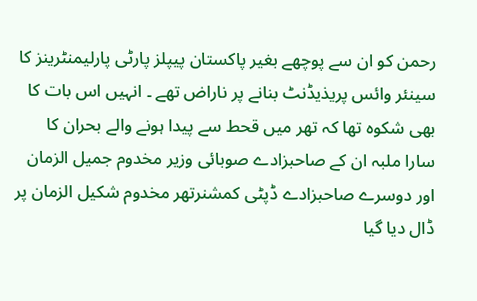رحمن کو ان سے پوچھے بغیر پاکستان پیپلز پارٹی پارلیمنٹرینز کا سینئر وائس پریذیڈنٹ بنانے پر ناراض تھے ۔ انہیں اس بات کا بھی شکوہ تھا کہ تھر میں قحط سے پیدا ہونے والے بحران کا سارا ملبہ ان کے صاحبزادے صوبائی وزیر مخدوم جمیل الزمان اور دوسرے صاحبزادے ڈپٹی کمشنرتھر مخدوم شکیل الزمان پر ڈال دیا گیا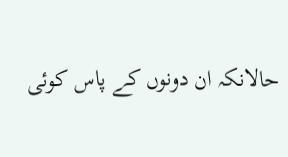حالانکہ ان دونوں کے پاس کوئی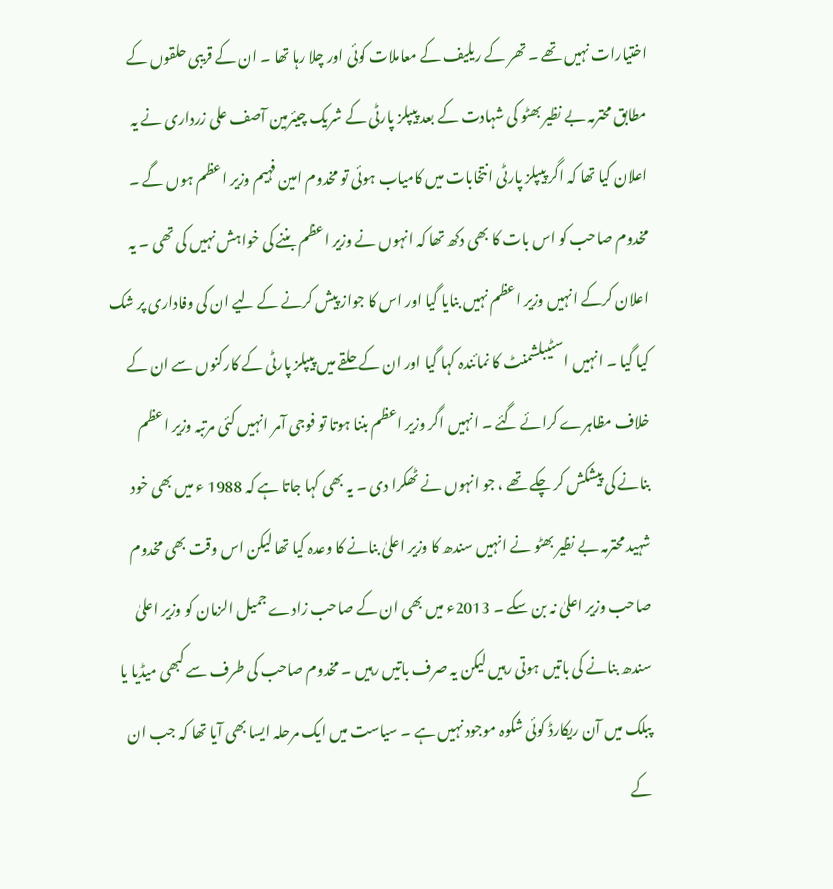اختیارات نہیں تھے ۔ تھر کے ریلیف کے معاملات کوئی اور چلا رہا تھا ۔ ان کے قریبی حلقوں کے مطابق محترمہ بے نظیر بھٹو کی شہادت کے بعد پیپلز پارٹی کے شریک چیئرمین آصف علی زرداری نے یہ اعلان کیا تھا کہ اگر پیپلز پارٹی انتخابات میں کامیاب ہوئی تو مخدوم امین فہیم وزیر اعظم ہوں گے ۔ مخدوم صاحب کو اس بات کا بھی دکھ تھا کہ انہوں نے وزیر اعظم بننے کی خواہش نہیں کی تھی ۔ یہ اعلان کرکے انہیں وزیر اعظم نہیں بنایا گیا اور اس کا جواز پیش کرنے کے لیے ان کی وفاداری پر شک کیا گیا ۔ انہیں اسٹیبلشمنٹ کا نمائندہ کہا گیا اور ان کے حلقے میں پیپلز پارٹی کے کارکنوں سے ان کے خلاف مظاہرے کرائے گئے ۔ انہیں اگر وزیر اعظم بننا ہوتا تو فوجی آمر انہیں کئی مرتبہ وزیر اعظم بنانے کی پیشکش کر چکے تھے ، جو انہوں نے ٹھکرا دی ۔ یہ بھی کہا جاتا ہے کہ 1988 ء میں بھی خود شہید محترمہ بے نظیر بھٹو نے انہیں سندھ کا وزیر اعلیٰ بنانے کا وعدہ کیا تھا لیکن اس وقت بھی مخدوم صاحب وزیر اعلیٰ نہ بن سکے ۔ 2013ء میں بھی ان کے صاحب زادے جمیل الزمان کو وزیر اعلیٰ سندھ بنانے کی باتیں ہوتی رہیں لیکن یہ صرف باتیں رہیں ۔ مخدوم صاحب کی طرف سے کبھی میڈیا یا پبلک میں آن ریکارڈ کوئی شکوہ موجود نہیں ہے ۔ سیاست میں ایک مرحلہ ایسا بھی آیا تھا کہ جب ان کے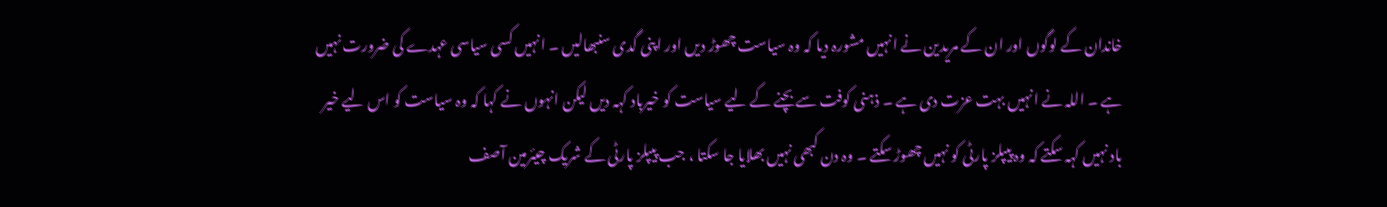خاندان کے لوگوں اور ان کے مریدین نے انہیں مشورہ دیا کہ وہ سیاست چھوڑ دیں اور اپنی گدی سنبھالیں ۔ انہیں کسی سیاسی عہدے کی ضرورت نہیں ہے ۔ اللہ نے انہیں بہت عزت دی ہے ۔ ذہنی کوفت سے بچنے کے لیے سیاست کو خیرباد کہہ دیں لیکن انہوں نے کہا کہ وہ سیاست کو اس لیے خیر باد نہیں کہہ سکتے کہ وہ پیپلز پارٹی کو نہیں چھوڑ سکتے ۔ وہ دن کبھی نہیں بھلایا جا سکتا ، جب پیپلز پارٹی کے شریک چیئرمین آصف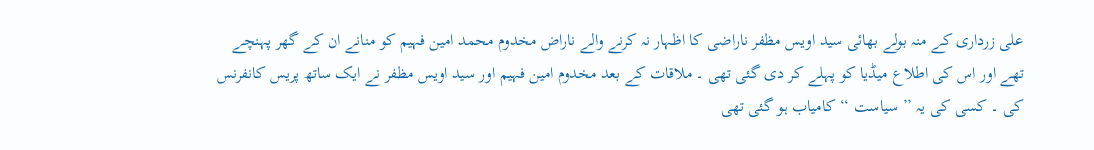علی زرداری کے منہ بولے بھائی سید اویس مظفر ناراضی کا اظہار نہ کرنے والے ناراض مخدوم محمد امین فہیم کو منانے ان کے گھر پہنچے تھے اور اس کی اطلاع میڈیا کو پہلے کر دی گئی تھی ۔ ملاقات کے بعد مخدوم امین فہیم اور سید اویس مظفر نے ایک ساتھ پریس کانفرنس کی ۔ کسی کی یہ ’’ سیاست ‘‘ کامیاب ہو گئی تھی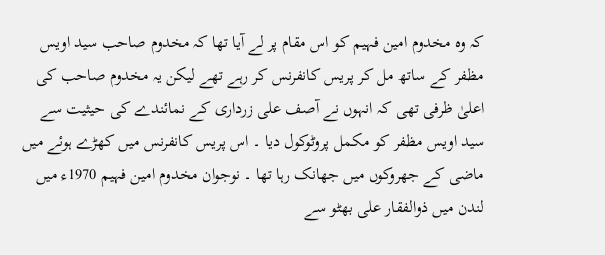کہ وہ مخدوم امین فہیم کو اس مقام پر لے آیا تھا کہ مخدوم صاحب سید اویس مظفر کے ساتھ مل کر پریس کانفرنس کر رہے تھے لیکن یہ مخدوم صاحب کی اعلیٰ ظرفی تھی کہ انہوں نے آصف علی زرداری کے نمائندے کی حیثیت سے سید اویس مظفر کو مکمل پروٹوکول دیا ۔ اس پریس کانفرنس میں کھڑے ہوئے میں ماضی کے جھروکوں میں جھانک رہا تھا ۔ نوجوان مخدوم امین فہیم 1970ء میں لندن میں ذوالفقار علی بھٹو سے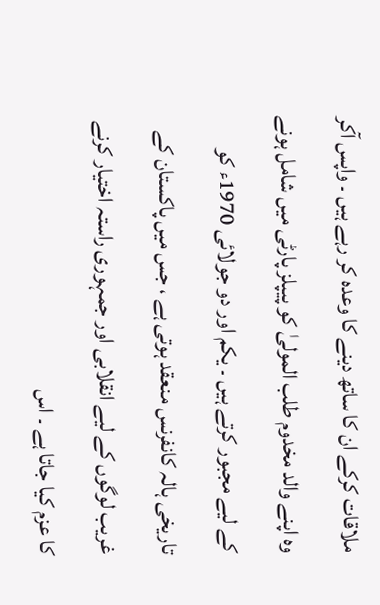ملاقات کرکے ان کا ساتھ دینے کا وعدہ کر رہے ہیں ۔ واپس آکر وہ اپنے والد مخدوم طلب المولیٰ کو پیپلز پارٹی میں شامل ہونے کے لیے مجبور کرتے ہیں ۔ یکم اور دو جولائی 1970ء کو تاریخی ہالہ کانفرنس منعقد ہوتی ہے ، جس میں پاکستان کے غریب لوگوں کے لیے انقلابی اور جمہوری راستہ اختیار کرنے کا عزم کیا جاتا ہے ۔ اس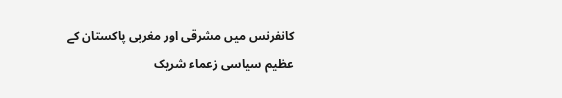کانفرنس میں مشرقی اور مغربی پاکستان کے عظیم سیاسی زعماء شریک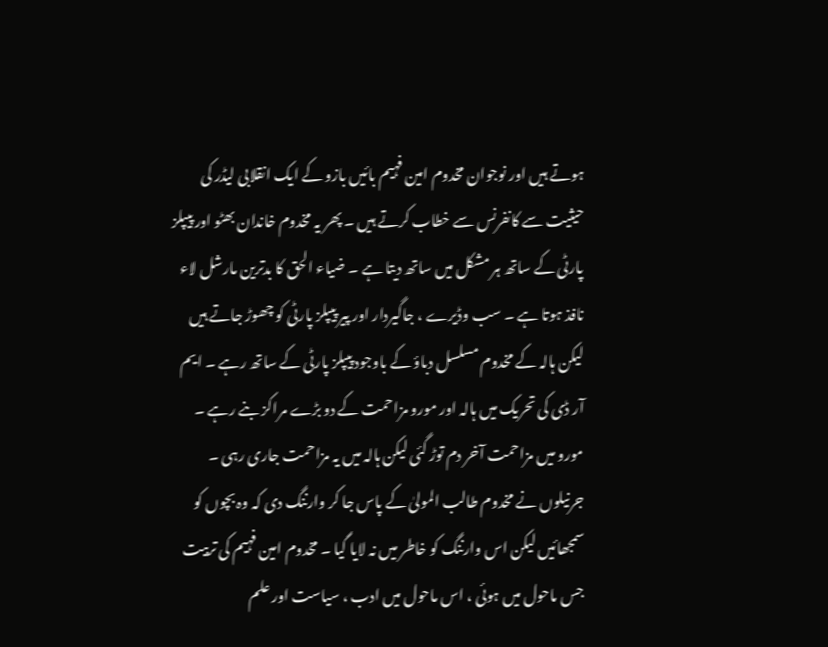ہوتے ہیں اور نوجوان مخدوم امین فہیم بائیں بازو کے ایک انقلابی لیڈر کی حیثیت سے کانفرنس سے خطاب کرتے ہیں ۔ پھر یہ مخدوم خاندان بھٹو اور پیپلز پارٹی کے ساتھ ہر مشکل میں ساتھ دیتا ہے ۔ ضیاء الحق کا بدترین مارشل لاء نافذ ہوتا ہے ۔ سب وڈیرے ، جاگیردار اور پیر پیپلز پارٹی کو چھوڑ جاتے ہیں لیکن ہالہ کے مخدوم مسلسل دباؤ کے باوجود پیپلز پارٹی کے ساتھ رہے ۔ ایم آر ڈی کی تحریک میں ہالہ اور مورو مزاحمت کے دو بڑے مراکز بنے رہے ۔ مورو میں مزاحمت آخر دم توڑ گئی لیکن ہالہ میں یہ مزاحمت جاری رہی ۔ جرنیلوں نے مخدوم طالب المولیٰ کے پاس جا کر وارننگ دی کہ وہ بچوں کو سمجھائیں لیکن اس وارننگ کو خاطر میں نہ لایا گیا ۔ مخدوم امین فہیم کی تربیت جس ماحول میں ہوئی ، اس ماحول میں ادب ، سیاست اور علم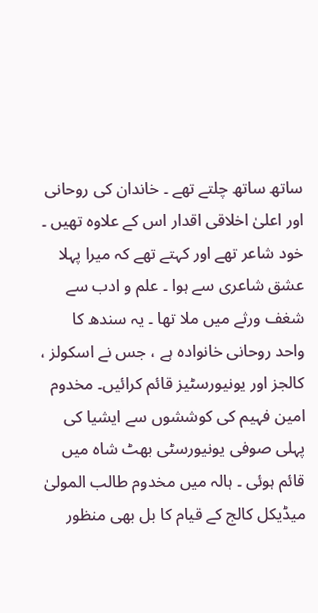ساتھ ساتھ چلتے تھے ۔ خاندان کی روحانی اور اعلیٰ اخلاقی اقدار اس کے علاوہ تھیں ۔ خود شاعر تھے اور کہتے تھے کہ میرا پہلا عشق شاعری سے ہوا ۔ علم و ادب سے شغف ورثے میں ملا تھا ۔ یہ سندھ کا واحد روحانی خانوادہ ہے ، جس نے اسکولز ، کالجز اور یونیورسٹیز قائم کرائیں۔ مخدوم امین فہیم کی کوششوں سے ایشیا کی پہلی صوفی یونیورسٹی بھٹ شاہ میں قائم ہوئی ۔ ہالہ میں مخدوم طالب المولیٰ میڈیکل کالج کے قیام کا بل بھی منظور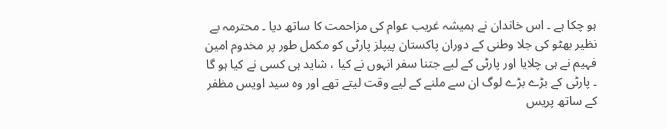ہو چکا ہے ۔ اس خاندان نے ہمیشہ غریب عوام کی مزاحمت کا ساتھ دیا ۔ محترمہ بے نظیر بھٹو کی جلا وطنی کے دوران پاکستان پیپلز پارٹی کو مکمل طور پر مخدوم امین فہیم نے ہی چلایا اور پارٹی کے لیے جتنا سفر انہوں نے کیا ، شاید ہی کسی نے کیا ہو گا ۔ پارٹی کے بڑے بڑے لوگ ان سے ملنے کے لیے وقت لیتے تھے اور وہ سید اویس مظفر کے ساتھ پریس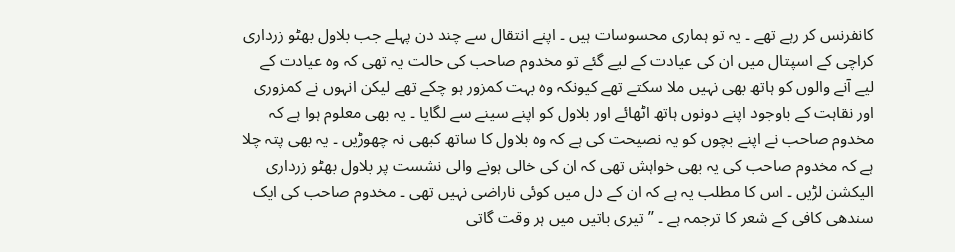کانفرنس کر رہے تھے ۔ یہ تو ہماری محسوسات ہیں ۔ اپنے انتقال سے چند دن پہلے جب بلاول بھٹو زرداری کراچی کے اسپتال میں ان کی عیادت کے لیے گئے تو مخدوم صاحب کی حالت یہ تھی کہ وہ عیادت کے لیے آنے والوں کو ہاتھ بھی نہیں ملا سکتے تھے کیونکہ وہ بہت کمزور ہو چکے تھے لیکن انہوں نے کمزوری اور نقاہت کے باوجود اپنے دونوں ہاتھ اٹھائے اور بلاول کو اپنے سینے سے لگایا ۔ یہ بھی معلوم ہوا ہے کہ مخدوم صاحب نے اپنے بچوں کو یہ نصیحت کی ہے کہ وہ بلاول کا ساتھ کبھی نہ چھوڑیں ۔ یہ بھی پتہ چلا ہے کہ مخدوم صاحب کی یہ بھی خواہش تھی کہ ان کی خالی ہونے والی نشست پر بلاول بھٹو زرداری الیکشن لڑیں ۔ اس کا مطلب یہ ہے کہ ان کے دل میں کوئی ناراضی نہیں تھی ۔ مخدوم صاحب کی ایک سندھی کافی کے شعر کا ترجمہ ہے ۔ ’’ تیری باتیں میں ہر وقت گاتی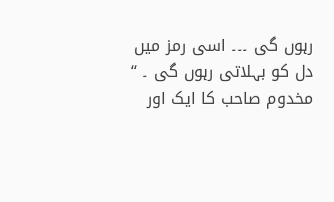رہوں گی ۔۔۔ اسی رمز میں دل کو بہلاتی رہوں گی ۔ ‘‘ مخدوم صاحب کا ایک اور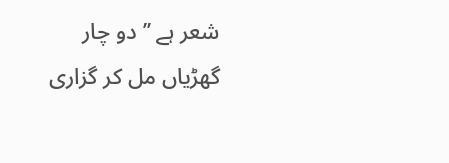شعر ہے ’’ دو چار گھڑیاں مل کر گزاری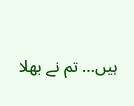ہیں… تم نے بھلا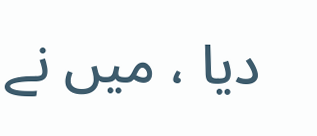دیا ، میں نے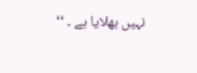نہیں بھلایا ہے ۔ ‘‘